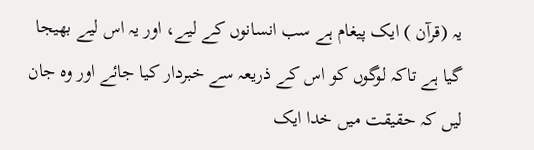یہ (قرآن ) ایک پیغام ہے سب انسانوں کے لیے، اور یہ اس لیے بھیجا گیا ہے تاکہ لوگوں کو اس کے ذریعہ سے خبردار کیا جائے اور وہ جان لیں کہ حقیقت میں خدا ایک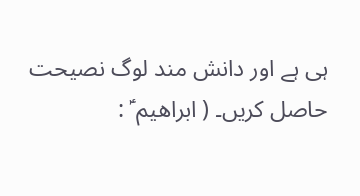ہی ہے اور دانش مند لوگ نصیحت حاصل کریں۔ ( ابراھیم ؑ :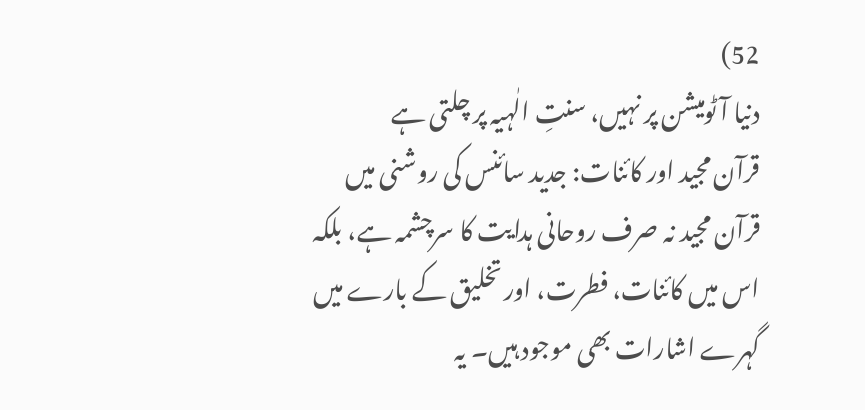52)
دنیا آٹومیشن پر نہیں، سنتِ الٰہیہ پر چلتی ہے
قرآن مجید اور کائنات: جدید سائنس کی روشنی میں
قرآن مجید نہ صرف روحانی ہدایت کا سرچشمہ ہے، بلکہ اس میں کائنات، فطرت، اور تخلیق کے بارے میں گہرے اشارات بھی موجود ہیں۔ یہ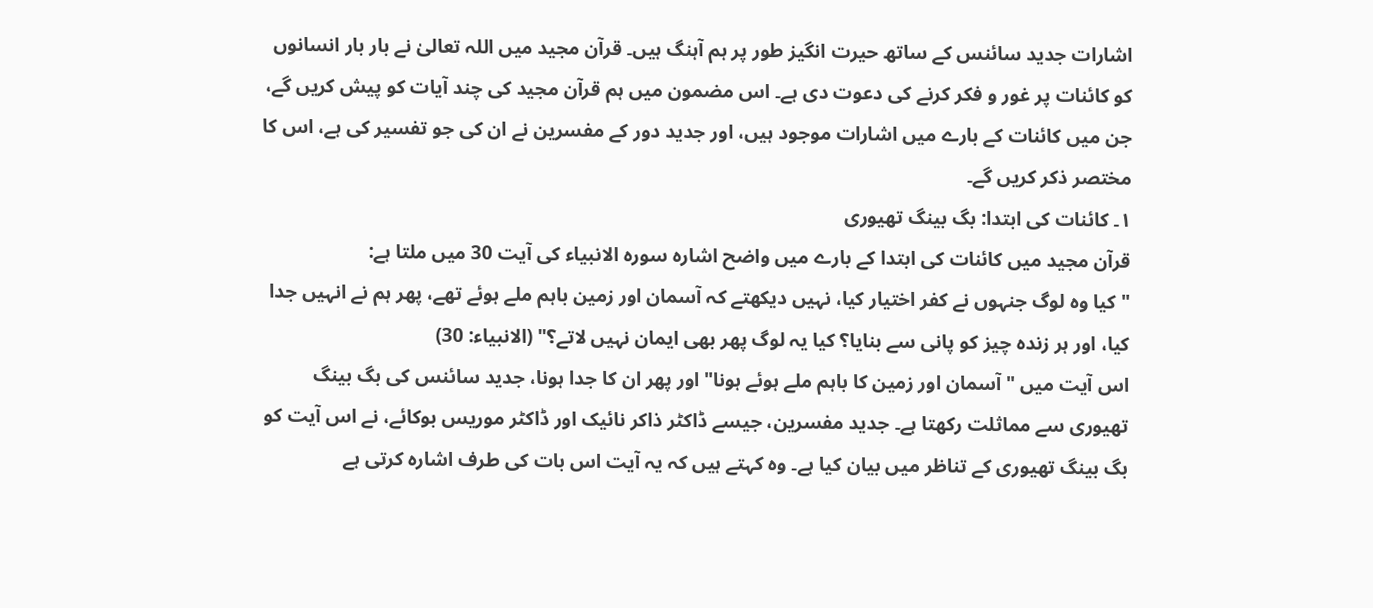اشارات جدید سائنس کے ساتھ حیرت انگیز طور پر ہم آہنگ ہیں۔ قرآن مجید میں اللہ تعالیٰ نے بار بار انسانوں کو کائنات پر غور و فکر کرنے کی دعوت دی ہے۔ اس مضمون میں ہم قرآن مجید کی چند آیات کو پیش کریں گے، جن میں کائنات کے بارے میں اشارات موجود ہیں، اور جدید دور کے مفسرین نے ان کی جو تفسیر کی ہے، اس کا مختصر ذکر کریں گے۔
۱۔ کائنات کی ابتدا: بگ بینگ تھیوری
قرآن مجید میں کائنات کی ابتدا کے بارے میں واضح اشارہ سورہ الانبیاء کی آیت 30 میں ملتا ہے:
"کیا وہ لوگ جنہوں نے کفر اختیار کیا، نہیں دیکھتے کہ آسمان اور زمین باہم ملے ہوئے تھے، پھر ہم نے انہیں جدا کیا، اور ہر زندہ چیز کو پانی سے بنایا؟ کیا یہ لوگ پھر بھی ایمان نہیں لاتے؟" (الانبیاء: 30)
اس آیت میں "آسمان اور زمین کا باہم ملے ہوئے ہونا" اور پھر ان کا جدا ہونا، جدید سائنس کی بگ بینگ تھیوری سے مماثلت رکھتا ہے۔ جدید مفسرین، جیسے ڈاکٹر ذاکر نائیک اور ڈاکٹر موريس بوکائے، نے اس آیت کو بگ بینگ تھیوری کے تناظر میں بیان کیا ہے۔ وہ کہتے ہیں کہ یہ آیت اس بات کی طرف اشارہ کرتی ہے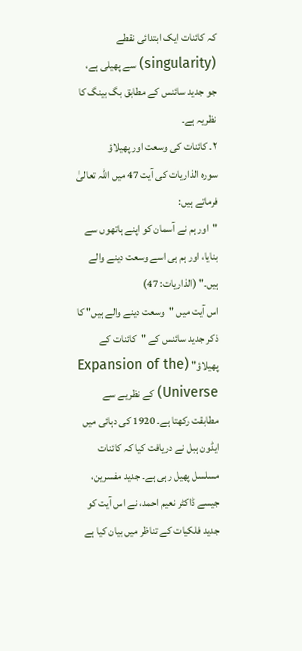کہ کائنات ایک ابتدائی نقطے (singularity) سے پھیلی ہے، جو جدید سائنس کے مطابق بگ بینگ کا نظریہ ہے۔
۲۔ کائنات کی وسعت اور پھیلاؤ
سورہ الذاریات کی آیت 47 میں اللہ تعالیٰ فرماتے ہیں:
"اور ہم نے آسمان کو اپنے ہاتھوں سے بنایا، اور ہم ہی اسے وسعت دینے والے ہیں۔" (الذاریات: 47)
اس آیت میں "وسعت دینے والے ہیں" کا ذکر جدید سائنس کے "کائنات کے پھیلاؤ" (Expansion of the Universe) کے نظریے سے مطابقت رکھتا ہے۔ 1920 کی دہائی میں ایڈون ہبل نے دریافت کیا کہ کائنات مسلسل پھیل رہی ہے۔ جدید مفسرین، جیسے ڈاکٹر نعیم احمد، نے اس آیت کو جدید فلکیات کے تناظر میں بیان کیا ہے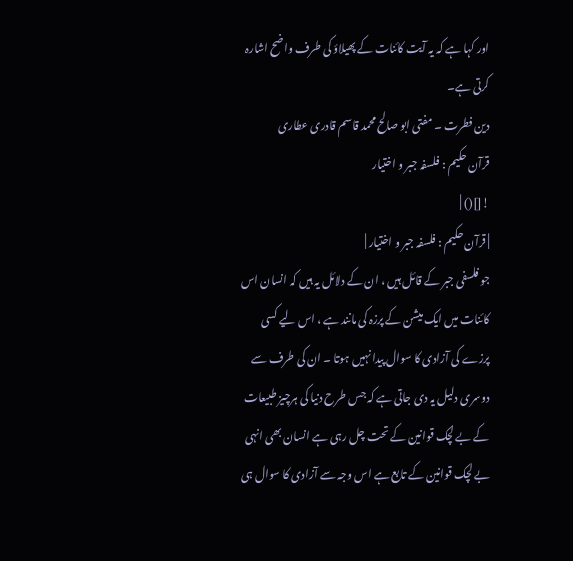اور کہا ہے کہ یہ آیت کائنات کے پھیلاؤ کی طرف واضح اشارہ کرتی ہے۔
دین فطرت ۔ مفتی ابو صالح محمد قاسم قادری عطاری
قرآن حکیم : فلسفہ جبر و اختیار
![]() |
| قرآن حکیم : فلسفہ جبر و اختیار |
جو فلسفی جبر کے قائل ہیں ، ان کے دلائل یہ ہیں کہ انسان اس کائنات میں ایک میشن کے پرزہ کی مانند ہے ، اس لیے کسی پرزے کی آزادی کا سوال پیدا نہیں ہوتا ۔ ان کی طرف سے دوسری دلیل یہ دی جاتی ہے کہ جس طرح دنیا کی ہرچیز طبیعات کے بے لچک قوانین کے تحت چل رہی ہے انسان بھی انہی بے لچک قوانین کے تابع ہے اس وجہ سے آزادی کا سوال ہی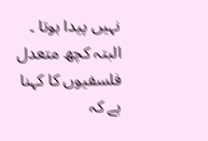نہیں پیدا ہوتا ۔ البتہ کچھ متعدل فلسفیوں کا کہنا ہے کہ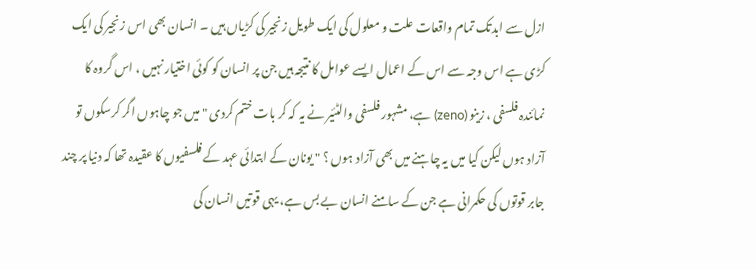ازل سے ابدتک تمام واقعات علت و معلول کی ایک طویل زنجیر کی کڑیاں ہیں ۔ انسان بھی اس زنجیر کی ایک کڑی ہے اس وجہ سے اس کے اعمال ایسے عوامل کا نتیجہ ہیں جن پر انسان کو کوئی اختیار نہیں ، اس گروہ کا نمائندہ فلسفی ، زینو (zeno) ہے، مشہور فلسفی والٹئیر نے یہ کہ کر بات ختم کردی " میں جو چاہوں اگر کرسکوں تو آزاد ہوں لیکن کیا میں یہ چاہنے میں بھی آزاد ہوں ؟ " یونان کے ابتدائی عہد کے فلسفیوں کا عقیدہ تھا کہ دنیا پر چند جابر قوتوں کی حکمرانی ہے جن کے سامنے انسان بے بس ہے، یہی قوتیں انسان کی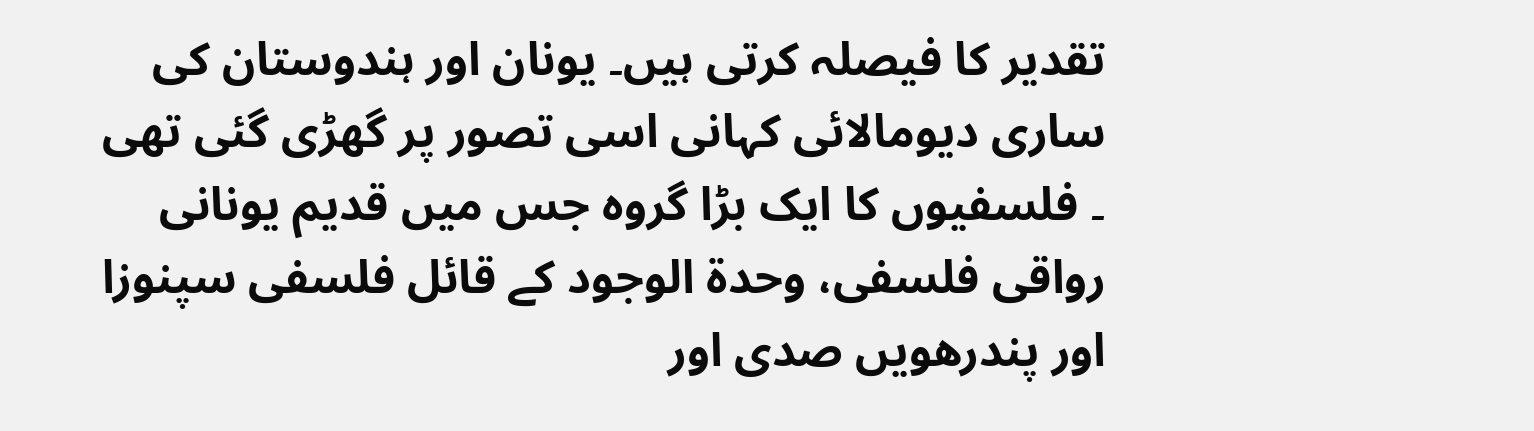تقدیر کا فیصلہ کرتی ہیں۔ یونان اور ہندوستان کی ساری دیومالائی کہانی اسی تصور پر گھڑی گئی تھی ۔ فلسفیوں کا ایک بڑا گروہ جس میں قدیم یونانی رواقی فلسفی، وحدۃ الوجود کے قائل فلسفی سپنوزا اور پندرھویں صدی اور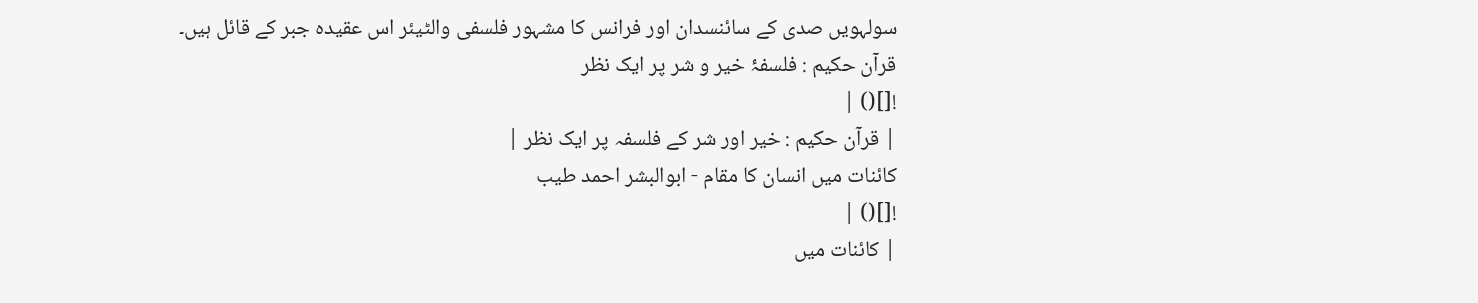سولہویں صدی کے سائنسدان اور فرانس کا مشہور فلسفی والٹیئر اس عقیدہ جبر کے قائل ہیں۔
قرآن حکیم : فلسفۂ خیر و شر پر ایک نظر
![]() |
| قرآن حکیم : خیر اور شر کے فلسفہ پر ایک نظر |
کائنات میں انسان کا مقام - ابوالبشر احمد طیب
![]() |
| کائنات میں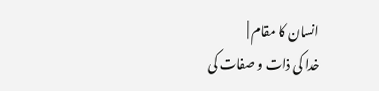انسان کا مقام |
خدا کی ذات و صفات کی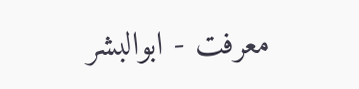معرفت - ابوالبشر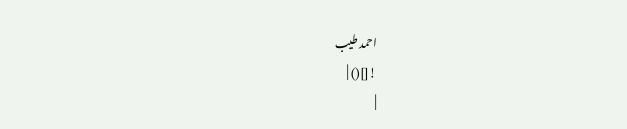احمد طیب
![]() |
|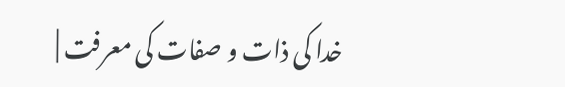خدا کی ذات و صفات کی معرفت |